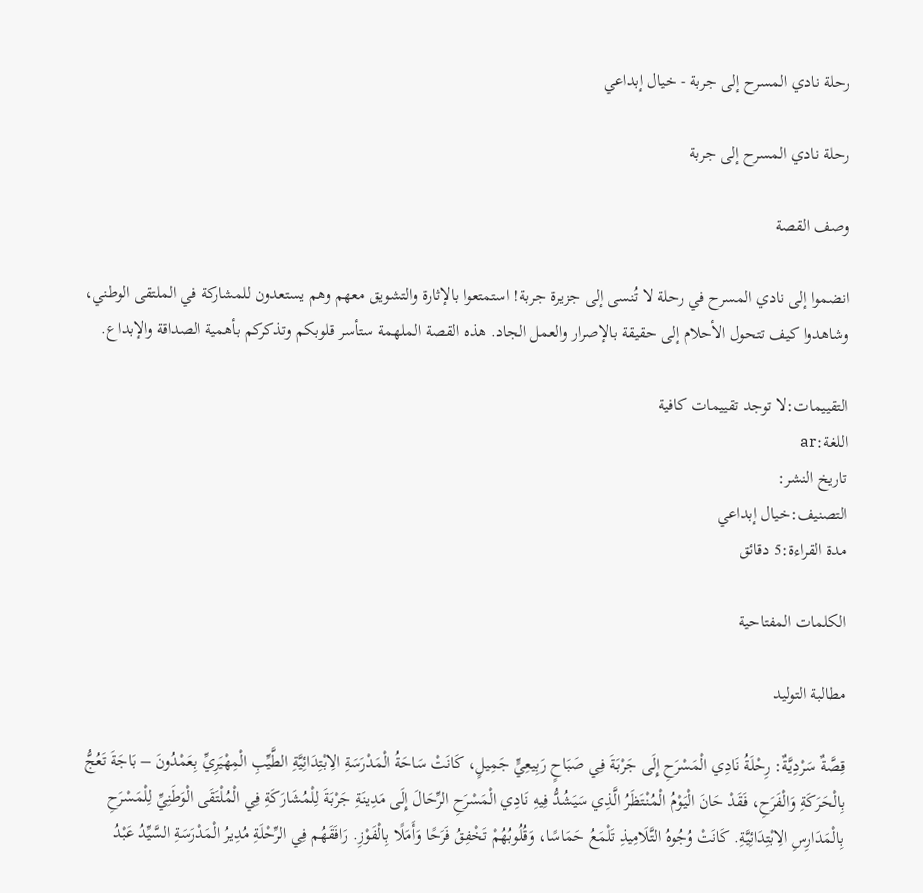رحلة نادي المسرح إلى جربة - خيال إبداعي

رحلة نادي المسرح إلى جربة

وصف القصة

انضموا إلى نادي المسرح في رحلة لا تُنسى إلى جزيرة جربة! استمتعوا بالإثارة والتشويق معهم وهم يستعدون للمشاركة في الملتقى الوطني، وشاهدوا كيف تتحول الأحلام إلى حقيقة بالإصرار والعمل الجاد. هذه القصة الملهمة ستأسر قلوبكم وتذكركم بأهمية الصداقة والإبداع.

التقييمات:لا توجد تقييمات كافية
اللغة:ar
تاريخ النشر:
التصنيف:خيال إبداعي
مدة القراءة:5 دقائق

الكلمات المفتاحية

مطالبة التوليد

قِصَّةٌ سَرْدِيَّةٌ: رِحْلَةُ نَادِي الْمَسْرَحِ إِلَى جَرْبَةَ فِي صَبَاحٍ رَبِيعِيٍّ جَمِيلٍ، كَانَتْ سَاحَةُ الْمَدْرَسَةِ الِابْتِدَائِيَّةِ الطَّيِّبِ الْمِهْيَرِيِّ بِعَمْدُونَ – بَاجَةَ تَعُجُّ بِالْحَرَكَةِ وَالْفَرَحِ، فَقَدْ حَانَ الْيَوْمُ الْمُنْتَظَرُ الَّذِي سَيَشُدُّ فِيهِ نَادِي الْمَسْرَحِ الرِّحَالَ إِلَى مَدِينَةِ جَرْبَةَ لِلْمُشَارَكَةِ فِي الْمُلْتَقَى الْوَطَنِيِّ لِلْمَسْرَحِ بِالْمَدَارِسِ الِابْتِدَائِيَّةِ. كَانَتْ وُجُوهُ التَّلَامِيذِ تَلْمَعُ حَمَاسًا، وَقُلُوبُهُمْ تَخْفِقُ فَرَحًا وَأَمَلًا بِالْفَوْزِ. رَافَقَهُم فِي الرِّحْلَةِ مُدِيرُ الْمَدْرَسَةِ السَّيِّدُ عَبْدُ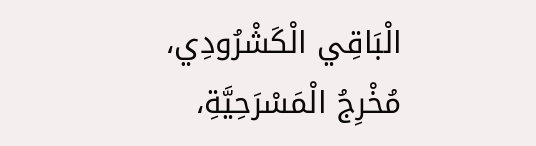الْبَاقِي الْكَشْرُودِي، مُخْرِجُ الْمَسْرَحِيَّةِ،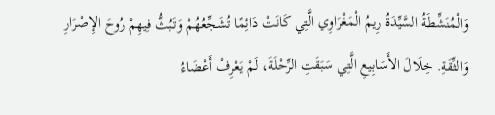وَالْمُنَشِّطَةُ السَّيِّدَةُ رِيمُ الْمَغْرَاوِي الَّتِي كَانَتْ دَائِمًا تُشَجِّعُهُمْ وَتَبُثُّ فِيهِمْ رُوحَ الإِصْرَارِ وَالثِّقَةِ. خِلَالَ الأَسَابِيعِ الَّتِي سَبَقَتِ الرِّحْلَةَ، لَمْ يَعْرِفْ أَعْضَاءُ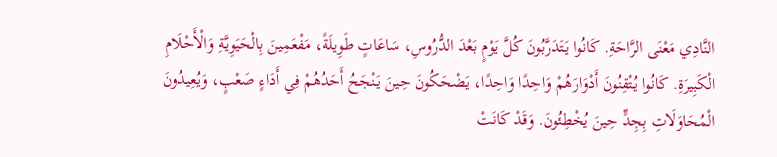النَّادِي مَعْنَى الرَّاحَةِ. كَانُوا يَتَدَرَّبُونَ كُلَّ يَوْمٍ بَعْدَ الدُّرُوسِ، سَاعَاتٍ طَوِيلَةً، مَفْعَمِينَ بِالْحَيَوِيَّةِ وَالْأَحْلَامِ الْكَبِيرَةِ. كَانُوا يُتْقِنُونَ أَدْوَارَهُمْ وَاحِدًا وَاحِدًا، يَضْحَكُونَ حِينَ يَنْجَحُ أَحَدُهُمْ فِي أَدَاءٍ صَعْبٍ، وَيُعِيدُونَ الْمُحَاوَلَاتِ بِجِدٍّ حِينَ يُخْطِئُونَ. وَقَدْ كَانَتْ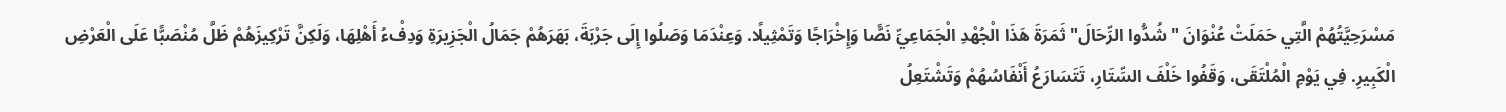مَسْرَحِيَّتُهُمْ الَّتِي حَمَلَتْ عُنْوَانَ "شُدُّوا الرِّحَالَ" ثَمَرَةَ هَذَا الْجُهْدِ الْجَمَاعِيِّ نَصًّا وَإِخْرَاجًا وَتَمْثِيلًا. وَعِنْدَمَا وَصَلُوا إِلَى جَرْبَةَ، بَهَرَهُمْ جَمَالُ الْجَزِيرَةِ وَدِفْءُ أَهْلِهَا، وَلَكِنَّ تَرْكِيزَهُمْ ظَلَّ مُنْصَبًّا عَلَى الْعَرْضِ الْكَبِيرِ. فِي يَوْمِ الْمُلْتَقَى، وَقَفُوا خَلْفَ السِّتَارِ، تَتَسَارَعُ أَنْفَاسُهُمْ وَتَشْتَعِلُ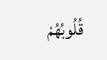قُلُوبُهُمْ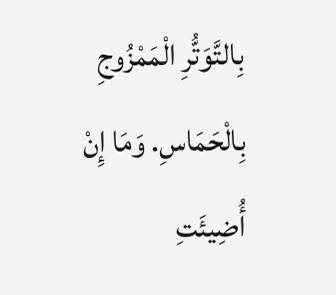بِالتَّوَتُّرِ الْمَمْزُوجِ بِالْحَمَاسِ. وَمَا إِنْ أُضِيئَتِ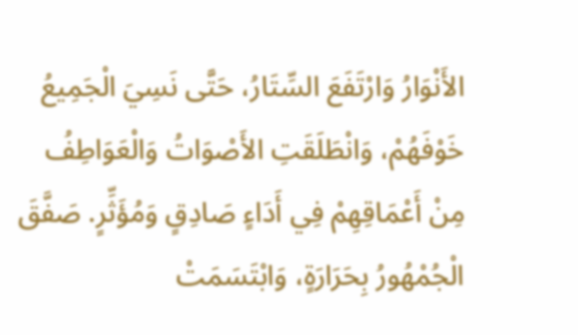الأَنْوَارُ وَارْتَفَعَ السِّتَارُ، حَتَّى نَسِيَ الْجَمِيعُ خَوْفَهُمْ، وَانْطَلَقَتِ الأَصْوَاتُ وَالْعَوَاطِفُ مِنْ أَعْمَاقِهِمْ فِي أَدَاءٍ صَادِقٍ وَمُؤَثِّرٍ. صَفَّقَ الْجُمْهُورُ بِحَرَارَةٍ، وَابْتَسَمَتْ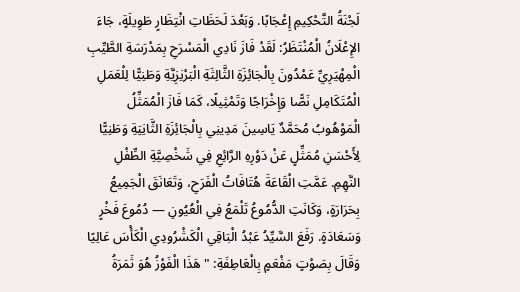لَجْنَةُ التَّحْكِيمِ إِعْجَابًا. وَبَعْدَ لَحَظَاتِ انْتِظَارٍ طَوِيلَةٍ، جَاءَ الإِعْلَانُ الْمُنْتَظَرُ: لَقَدْ فَازَ نَادِي الْمَسْرَحِ بِمَدْرَسَةِ الطَّيِّبِ الْمِهْيَرِيِّ عَمْدُونَ بِالْجَائِزَةِ الثَّالِثَةِ الْبَرْنِزِيَّةِ وَطَنِيًّا لِلْعَمَلِ الْمُتَكَامِلِ نَصًّا وَإِخْرَاجًا وَتَمْثِيلًا، كَمَا فَازَ الْمُمَثِّلُ الْمَوْهُوبُ مُحَمَّدٌ يَاسِينَ مَدِينِي بِالْجَائِزَةِ الثَّانِيَةِ وَطَنِيًّا لِأَحْسَنِ مُمَثِّلٍ عَنْ دَوْرِهِ الرَّائِعِ فِي شَخْصِيَّةِ الطِّفْلِ النَّهِمِ. عَمَّتِ الْقَاعَةَ هُتَافَاتُ الْفَرَحِ، وَتَعَانَقَ الْجَمِيعُ بِحَرَارَةٍ، وَكَانَتِ الدُّمُوعُ تَلْمَعُ فِي الْعُيُونِ — دُمُوعَ فَخْرٍ وَسَعَادَةٍ. رَفَعَ السَّيِّدُ عَبْدُ الْبَاقِي الْكَشْرُودِي الْكَأْسَ عَالِيًا وَقَالَ بِصَوْتٍ مَفْعَمٍ بِالْعَاطِفَةِ: "هَذَا الْفَوْزُ هُوَ ثَمَرَةُ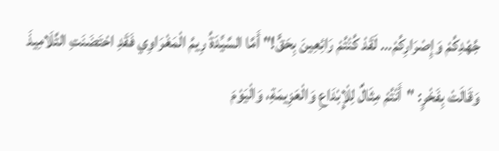جُهْدِكُمْ وَإِصْرَارِكُمْ… لَقَدْ كُنْتُمْ رَائِعِينَ بِحَقٍّ!" أَمَّا السَّيِّدَةُ رِيمُ الْمَغْرَاوِي فَقَدِ احْتَضَنَتِ التَّلَامِيذَ وَقَالَتْ بِفَخْرٍ: "أَنْتُمْ مِثَالٌ لِلْإِبْدَاعِ وَالْعَزِيمَةِ، وَالْيَوْمَ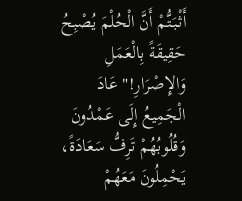أَثْبَتُّمْ أَنَّ الْحُلْمَ يُصْبِحُ حَقِيقَةً بِالْعَمَلِ وَالإِصْرَارِ!" عَادَ الْجَمِيعُ إِلَى عَمْدُونَ وَقُلُوبُهُمْ تَرِفُّ سَعَادَةً، يَحْمِلُونَ مَعَهُمْ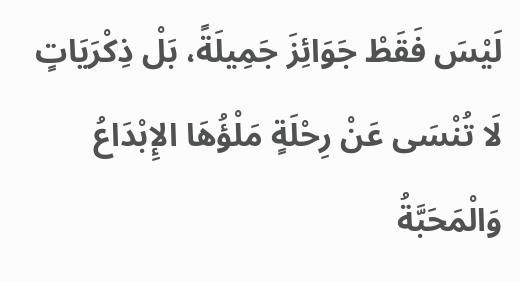لَيْسَ فَقَطْ جَوَائِزَ جَمِيلَةً، بَلْ ذِكْرَيَاتٍ لَا تُنْسَى عَنْ رِحْلَةٍ مَلْؤُهَا الإِبْدَاعُ وَالْمَحَبَّةُ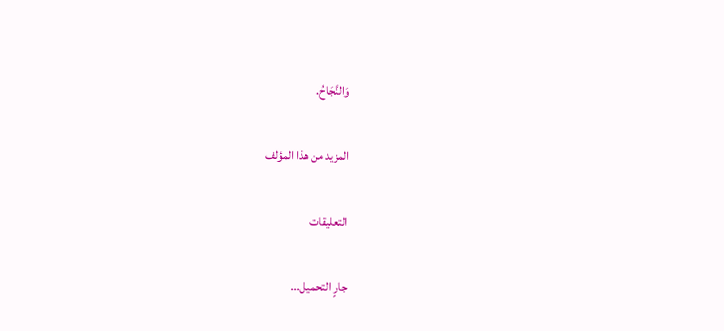وَالنَّجَاحُ.

المزيد من هذا المؤلف

التعليقات

جارٍ التحميل...